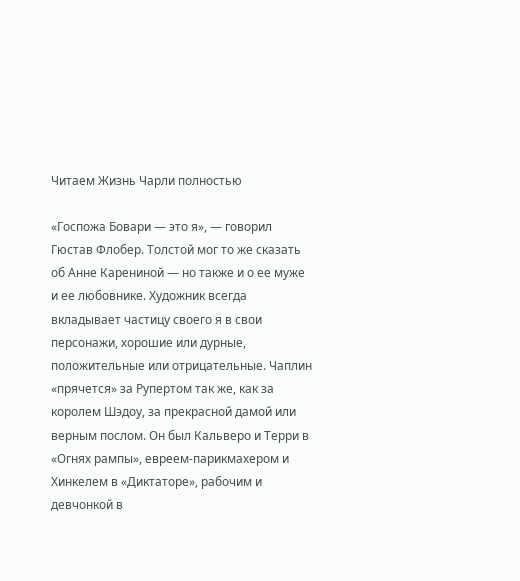Читаем Жизнь Чарли полностью

«Госпожа Бовари — это я», — говорил Гюстав Флобер. Толстой мог то же сказать об Анне Карениной — но также и о ее муже и ее любовнике. Художник всегда вкладывает частицу своего я в свои персонажи, хорошие или дурные, положительные или отрицательные. Чаплин «прячется» за Рупертом так же, как за королем Шэдоу, за прекрасной дамой или верным послом. Он был Кальверо и Терри в «Огнях рампы», евреем-парикмахером и Хинкелем в «Диктаторе», рабочим и девчонкой в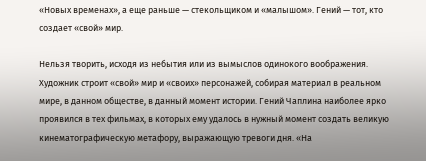«Новых временах», а еще раньше — стекольщиком и «малышом». Гений — тот, кто создает «свой» мир.

Нельзя творить, исходя из небытия или из вымыслов одинокого воображения. Художник строит «свой» мир и «своих» персонажей, собирая материал в реальном мире, в данном обществе, в данный момент истории. Гений Чаплина наиболее ярко проявился в тех фильмах, в которых ему удалось в нужный момент создать великую кинематографическую метафору, выражающую тревоги дня. «На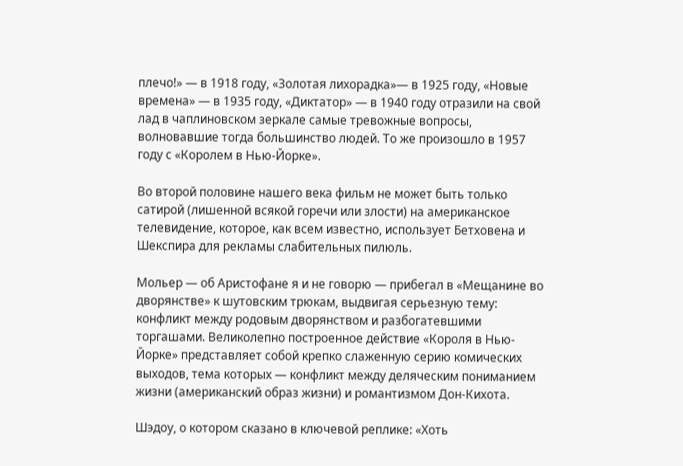плечо!» — в 1918 году, «Золотая лихорадка»— в 1925 году, «Новые времена» — в 1935 году, «Диктатор» — в 1940 году отразили на свой лад в чаплиновском зеркале самые тревожные вопросы, волновавшие тогда большинство людей. То же произошло в 1957 году с «Королем в Нью-Йорке».

Во второй половине нашего века фильм не может быть только сатирой (лишенной всякой горечи или злости) на американское телевидение, которое, как всем известно, использует Бетховена и Шекспира для рекламы слабительных пилюль.

Мольер — об Аристофане я и не говорю — прибегал в «Мещанине во дворянстве» к шутовским трюкам, выдвигая серьезную тему: конфликт между родовым дворянством и разбогатевшими торгашами. Великолепно построенное действие «Короля в Нью-Йорке» представляет собой крепко слаженную серию комических выходов, тема которых — конфликт между деляческим пониманием жизни (американский образ жизни) и романтизмом Дон-Кихота.

Шэдоу, о котором сказано в ключевой реплике: «Хоть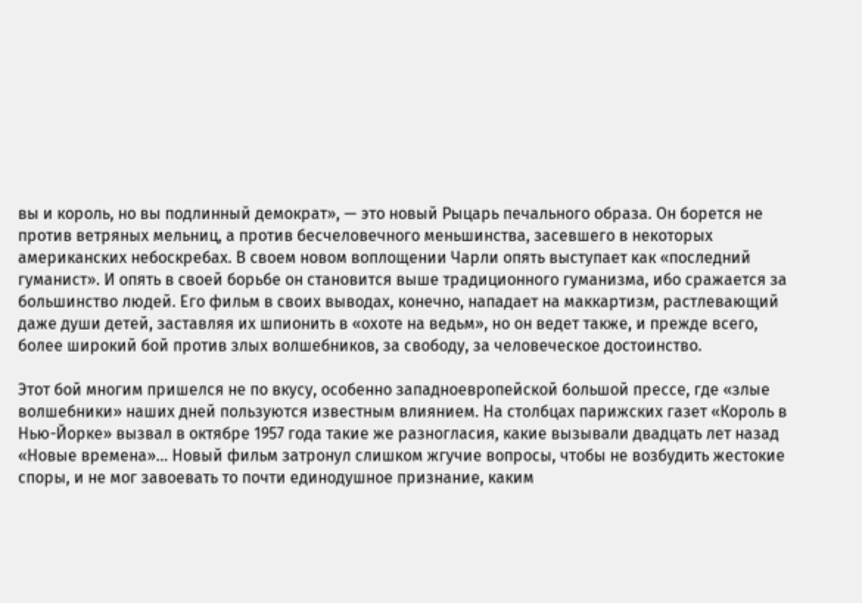вы и король, но вы подлинный демократ», — это новый Рыцарь печального образа. Он борется не против ветряных мельниц, а против бесчеловечного меньшинства, засевшего в некоторых американских небоскребах. В своем новом воплощении Чарли опять выступает как «последний гуманист». И опять в своей борьбе он становится выше традиционного гуманизма, ибо сражается за большинство людей. Его фильм в своих выводах, конечно, нападает на маккартизм, растлевающий даже души детей, заставляя их шпионить в «охоте на ведьм», но он ведет также, и прежде всего, более широкий бой против злых волшебников, за свободу, за человеческое достоинство.

Этот бой многим пришелся не по вкусу, особенно западноевропейской большой прессе, где «злые волшебники» наших дней пользуются известным влиянием. На столбцах парижских газет «Король в Нью-Йорке» вызвал в октябре 1957 года такие же разногласия, какие вызывали двадцать лет назад «Новые времена»… Новый фильм затронул слишком жгучие вопросы, чтобы не возбудить жестокие споры, и не мог завоевать то почти единодушное признание, каким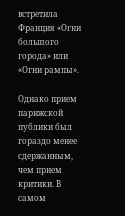встретила Франция «Огни большого города» или «Огни рампы».

Однако прием парижской публики был гораздо менее сдержанным, чем прием критики. В самом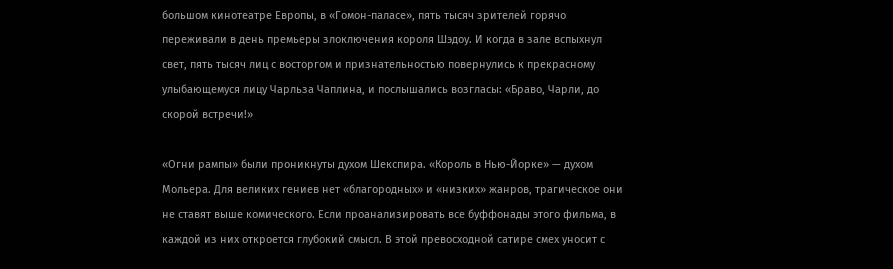большом кинотеатре Европы, в «Гомон-паласе», пять тысяч зрителей горячо переживали в день премьеры злоключения короля Шэдоу. И когда в зале вспыхнул свет, пять тысяч лиц с восторгом и признательностью повернулись к прекрасному улыбающемуся лицу Чарльза Чаплина, и послышались возгласы: «Браво, Чарли, до скорой встречи!»

«Огни рампы» были проникнуты духом Шекспира. «Король в Нью-Йорке» — духом Мольера. Для великих гениев нет «благородных» и «низких» жанров, трагическое они не ставят выше комического. Если проанализировать все буффонады этого фильма, в каждой из них откроется глубокий смысл. В этой превосходной сатире смех уносит с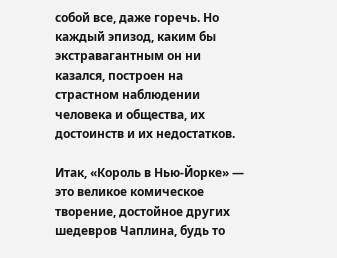собой все, даже горечь. Но каждый эпизод, каким бы экстравагантным он ни казался, построен на страстном наблюдении человека и общества, их достоинств и их недостатков.

Итак, «Король в Нью-Йорке» — это великое комическое творение, достойное других шедевров Чаплина, будь то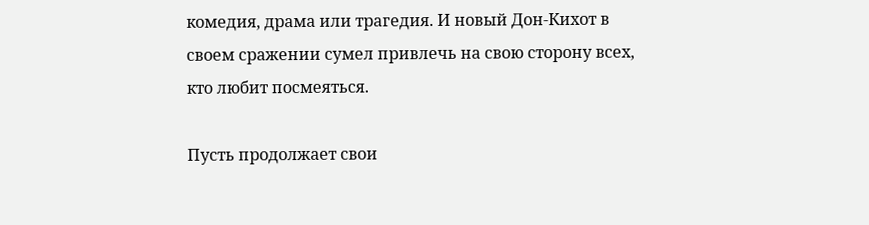комедия, драма или трагедия. И новый Дон-Кихот в своем сражении сумел привлечь на свою сторону всех, кто любит посмеяться.

Пусть продолжает свои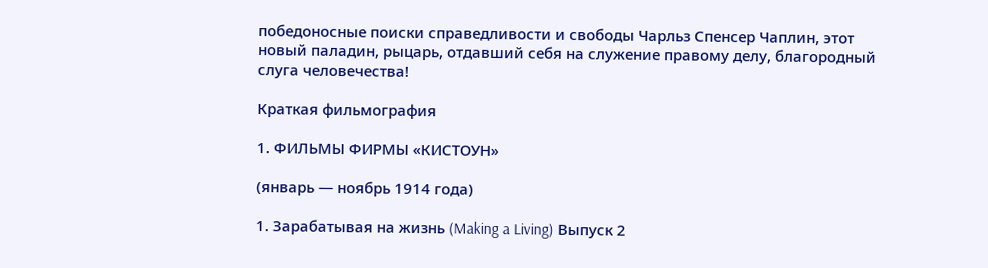победоносные поиски справедливости и свободы Чарльз Спенсер Чаплин, этот новый паладин, рыцарь, отдавший себя на служение правому делу, благородный слуга человечества!

Краткая фильмография

1. ФИЛЬМЫ ФИРМЫ «КИСТОУН»

(январь — ноябрь 1914 года)

1. Зарабатывая на жизнь (Making a Living) Выпуск 2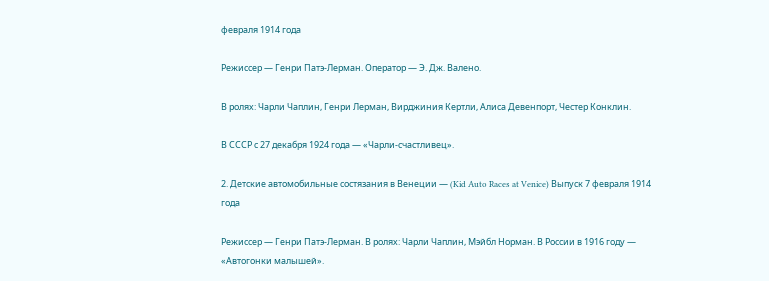февраля 1914 года

Режиссер — Генри Патэ-Лерман. Оператор — Э. Дж. Валено.

В ролях: Чарли Чаплин, Генри Лерман, Вирджиния Кертли, Алиса Девенпорт, Честер Конклин.

В СССР с 27 декабря 1924 года — «Чарли-счастливец».

2. Детские автомобильные состязания в Венеции — (Kid Auto Races at Venice) Выпуск 7 февраля 1914 года

Режиссер — Генри Патэ-Лерман. В ролях: Чарли Чаплин, Мэйбл Норман. В России в 1916 году — «Автогонки малышей».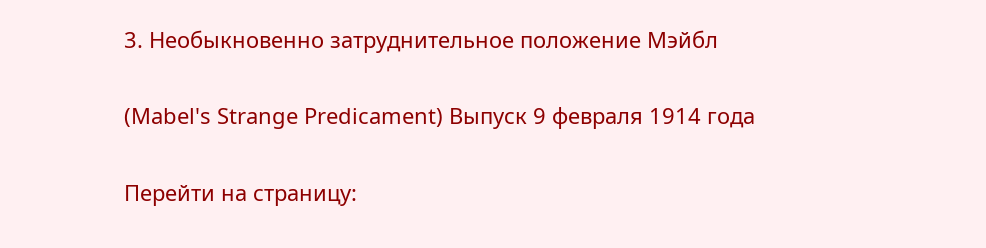3. Необыкновенно затруднительное положение Мэйбл

(Mabel's Strange Predicament) Выпуск 9 февраля 1914 года

Перейти на страницу: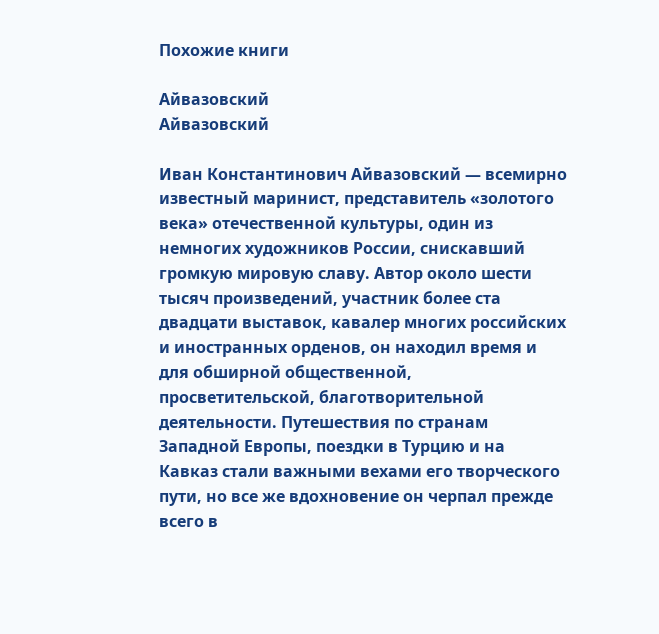Похожие книги

Айвазовский
Айвазовский

Иван Константинович Айвазовский — всемирно известный маринист, представитель «золотого века» отечественной культуры, один из немногих художников России, снискавший громкую мировую славу. Автор около шести тысяч произведений, участник более ста двадцати выставок, кавалер многих российских и иностранных орденов, он находил время и для обширной общественной, просветительской, благотворительной деятельности. Путешествия по странам Западной Европы, поездки в Турцию и на Кавказ стали важными вехами его творческого пути, но все же вдохновение он черпал прежде всего в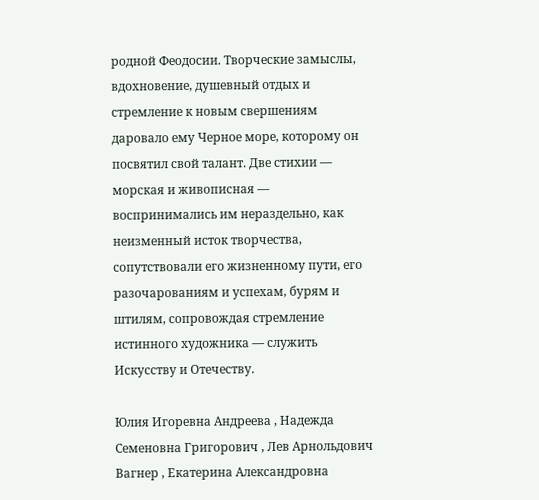родной Феодосии. Творческие замыслы, вдохновение, душевный отдых и стремление к новым свершениям даровало ему Черное море, которому он посвятил свой талант. Две стихии — морская и живописная — воспринимались им нераздельно, как неизменный исток творчества, сопутствовали его жизненному пути, его разочарованиям и успехам, бурям и штилям, сопровождая стремление истинного художника — служить Искусству и Отечеству.

Юлия Игоревна Андреева , Надежда Семеновна Григорович , Лев Арнольдович Вагнер , Екатерина Александровна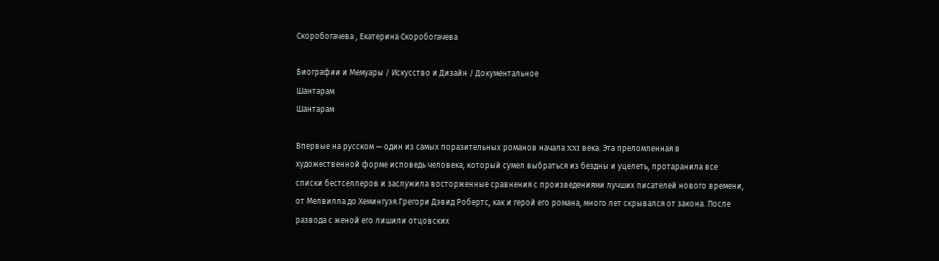Скоробогачева , Екатерина Скоробогачева

Биографии и Мемуары / Искусство и Дизайн / Документальное
Шантарам
Шантарам

Впервые на русском — один из самых поразительных романов начала XXI века. Эта преломленная в художественной форме исповедь человека, который сумел выбраться из бездны и уцелеть, протаранила все списки бестселлеров и заслужила восторженные сравнения с произведениями лучших писателей нового времени, от Мелвилла до Хемингуэя.Грегори Дэвид Робертс, как и герой его романа, много лет скрывался от закона. После развода с женой его лишили отцовских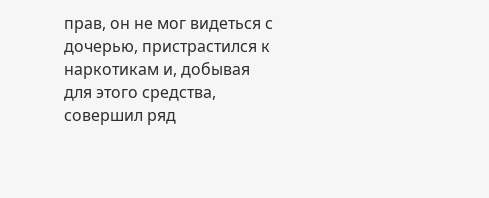прав, он не мог видеться с дочерью, пристрастился к наркотикам и, добывая для этого средства, совершил ряд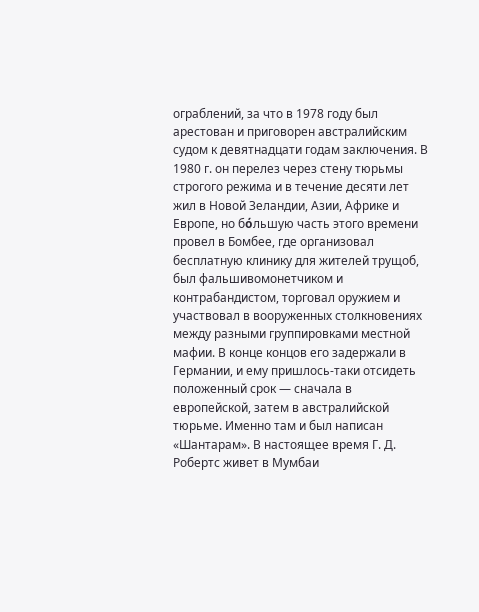ограблений, за что в 1978 году был арестован и приговорен австралийским судом к девятнадцати годам заключения. В 1980 г. он перелез через стену тюрьмы строгого режима и в течение десяти лет жил в Новой Зеландии, Азии, Африке и Европе, но бόльшую часть этого времени провел в Бомбее, где организовал бесплатную клинику для жителей трущоб, был фальшивомонетчиком и контрабандистом, торговал оружием и участвовал в вооруженных столкновениях между разными группировками местной мафии. В конце концов его задержали в Германии, и ему пришлось-таки отсидеть положенный срок — сначала в европейской, затем в австралийской тюрьме. Именно там и был написан «Шантарам». В настоящее время Г. Д. Робертс живет в Мумбаи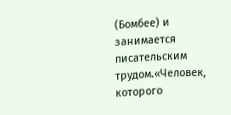(Бомбее) и занимается писательским трудом.«Человек, которого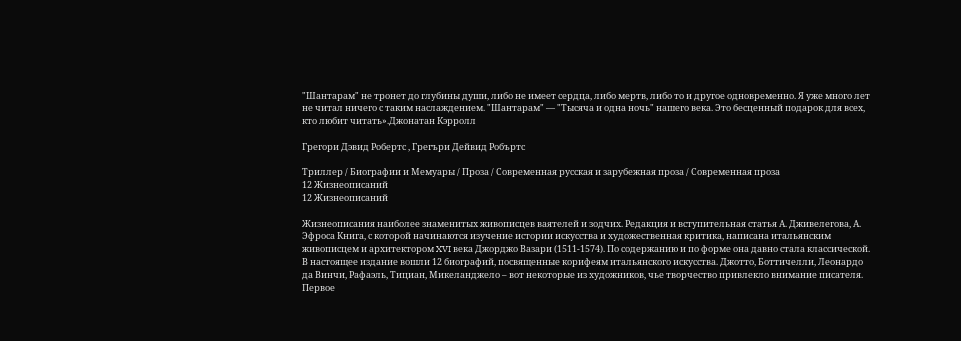"Шантарам" не тронет до глубины души, либо не имеет сердца, либо мертв, либо то и другое одновременно. Я уже много лет не читал ничего с таким наслаждением. "Шантарам" — "Тысяча и одна ночь" нашего века. Это бесценный подарок для всех, кто любит читать».Джонатан Кэрролл

Грегори Дэвид Робертс , Грегъри Дейвид Робъртс

Триллер / Биографии и Мемуары / Проза / Современная русская и зарубежная проза / Современная проза
12 Жизнеописаний
12 Жизнеописаний

Жизнеописания наиболее знаменитых живописцев ваятелей и зодчих. Редакция и вступительная статья А. Дживелегова, А. Эфроса Книга, с которой начинаются изучение истории искусства и художественная критика, написана итальянским живописцем и архитектором XVI века Джорджо Вазари (1511-1574). По содержанию и по форме она давно стала классической. В настоящее издание вошли 12 биографий, посвященные корифеям итальянского искусства. Джотто, Боттичелли, Леонардо да Винчи, Рафаэль, Тициан, Микеланджело – вот некоторые из художников, чье творчество привлекло внимание писателя. Первое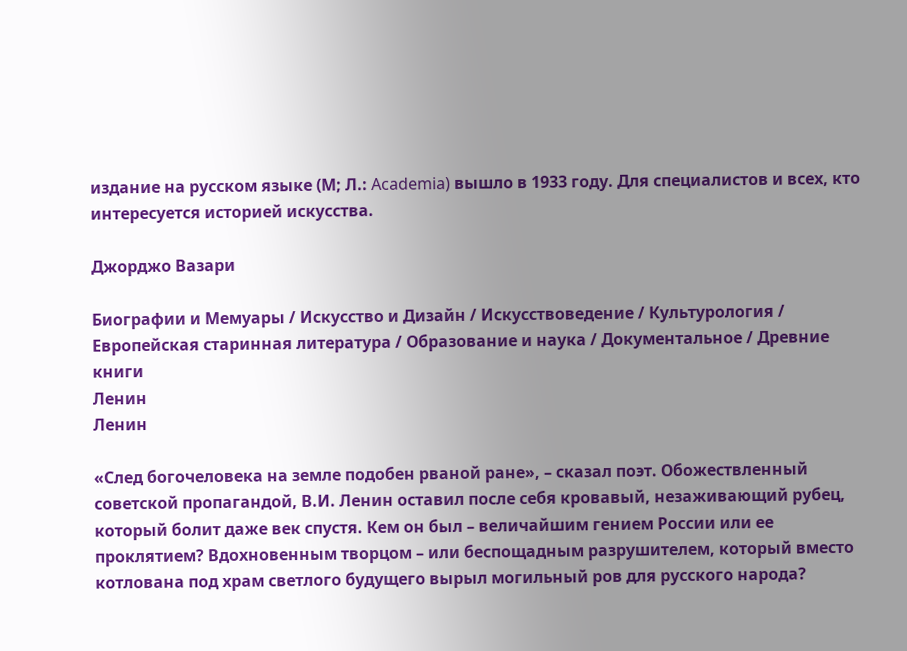издание на русском языке (М; Л.: Academia) вышло в 1933 году. Для специалистов и всех, кто интересуется историей искусства.

Джорджо Вазари

Биографии и Мемуары / Искусство и Дизайн / Искусствоведение / Культурология / Европейская старинная литература / Образование и наука / Документальное / Древние книги
Ленин
Ленин

«След богочеловека на земле подобен рваной ране», – сказал поэт. Обожествленный советской пропагандой, В.И. Ленин оставил после себя кровавый, незаживающий рубец, который болит даже век спустя. Кем он был – величайшим гением России или ее проклятием? Вдохновенным творцом – или беспощадным разрушителем, который вместо котлована под храм светлого будущего вырыл могильный ров для русского народа?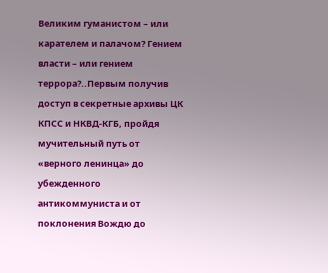Великим гуманистом – или карателем и палачом? Гением власти – или гением террора?..Первым получив доступ в секретные архивы ЦК КПСС и НКВД-КГБ, пройдя мучительный путь от «верного ленинца» до убежденного антикоммуниста и от поклонения Вождю до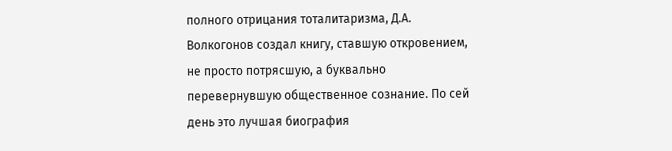полного отрицания тоталитаризма, Д.А. Волкогонов создал книгу, ставшую откровением, не просто потрясшую, а буквально перевернувшую общественное сознание. По сей день это лучшая биография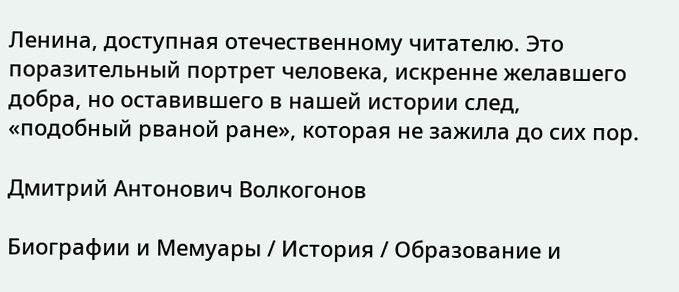Ленина, доступная отечественному читателю. Это поразительный портрет человека, искренне желавшего добра, но оставившего в нашей истории след, «подобный рваной ране», которая не зажила до сих пор.

Дмитрий Антонович Волкогонов

Биографии и Мемуары / История / Образование и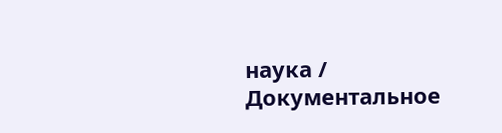наука / Документальное